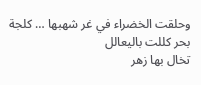وحلقت الخضراء في غر شهبها … كلجة بحر كللت باليعالل
تخال بها زهر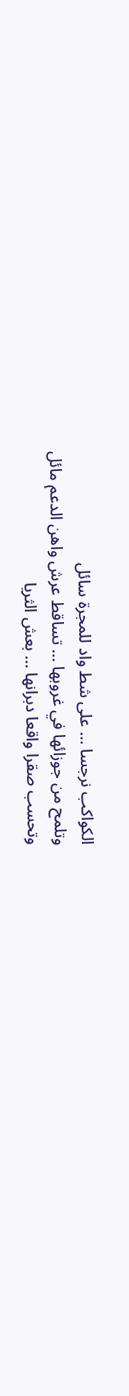الكواكب نرجسا … على شط واد للمجرة سائل
وتلمح من جوزائها في غروبها … تساقط عرش واهن الدعم مائل
وتحسب صقرا واقعا دبرانها … بعش الثريا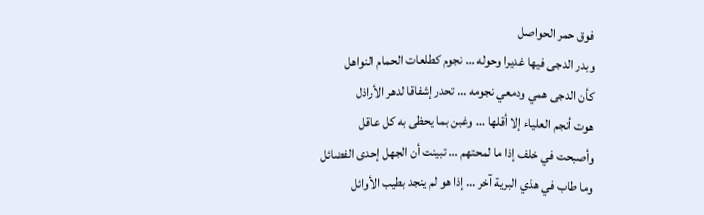فوق حمر الحواصل
وبدر الدجى فيها غديرا وحوله … نجوم كطلعات الحمام النواهل
كأن الدجى همي ودمعي نجومه … تحدر إشفاقا لدهر الأراذل
هوت أنجم العلياء إلا أقلها … وغبن بما يحظى به كل عاقل
وأصبحت في خلف إذا ما لمحتهم … تبينت أن الجهل إحدى الفضائل
وما طاب في هذي البرية آخر … إذا هو لم ينجد بطيب الأوائل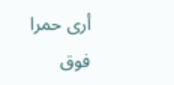أرى حمرا فوق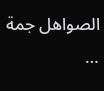الصواهل جمة …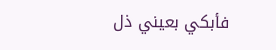فأبكي بعيني ذل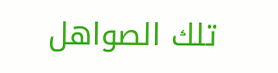تلك الصواهل